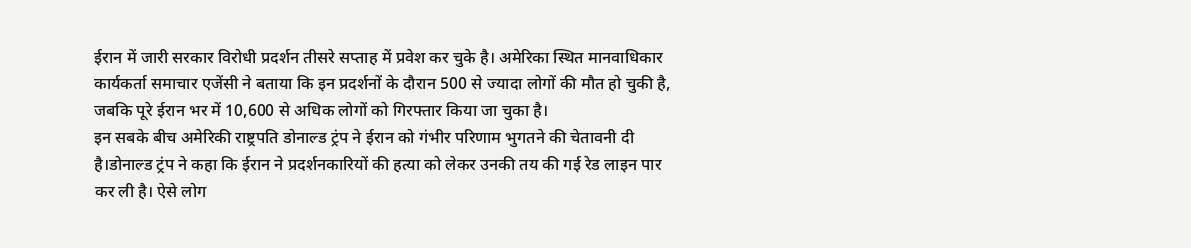ईरान में जारी सरकार विरोधी प्रदर्शन तीसरे सप्ताह में प्रवेश कर चुके है। अमेरिका स्थित मानवाधिकार कार्यकर्ता समाचार एजेंसी ने बताया कि इन प्रदर्शनों के दौरान 500 से ज्यादा लोगों की मौत हो चुकी है, जबकि पूरे ईरान भर में 10,600 से अधिक लोगों को गिरफ्तार किया जा चुका है।
इन सबके बीच अमेरिकी राष्ट्रपति डोनाल्ड ट्रंप ने ईरान को गंभीर परिणाम भुगतने की चेतावनी दी है।डोनाल्ड ट्रंप ने कहा कि ईरान ने प्रदर्शनकारियों की हत्या को लेकर उनकी तय की गई रेड लाइन पार कर ली है। ऐसे लोग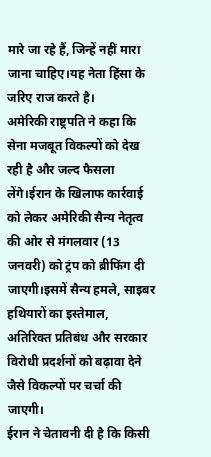मारे जा रहे हैं, जिन्हें नहीं मारा जाना चाहिए।यह नेता हिंसा के जरिए राज करते है।
अमेरिकी राष्ट्रपति ने कहा कि सेना मजबूत विकल्पों को देख रही है और जल्द फैसला लेंगे।ईरान के खिलाफ कार्रवाई को लेकर अमेरिकी सैन्य नेतृत्व की ओर से मंगलवार (13 जनवरी) को ट्रंप को ब्रीफिंग दी जाएगी।इसमें सैन्य हमले, साइबर हथियारों का इस्तेमाल, अतिरिक्त प्रतिबंध और सरकार विरोधी प्रदर्शनों को बढ़ावा देने जैसे विकल्पों पर चर्चा की जाएगी।
ईरान ने चेतावनी दी है कि किसी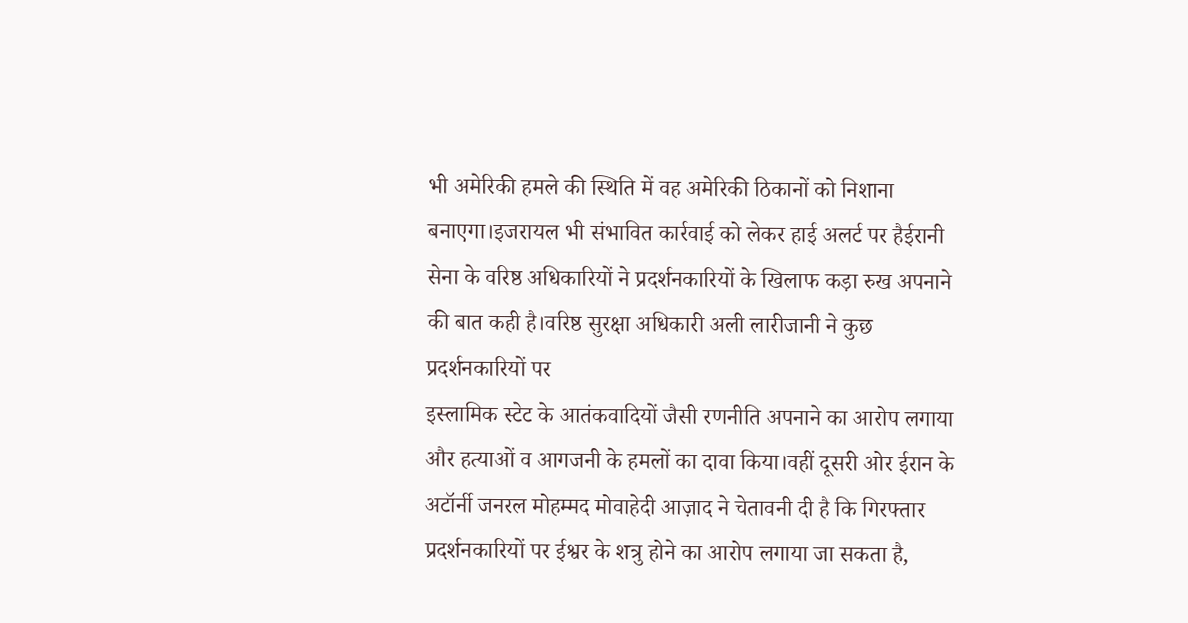भी अमेरिकी हमले की स्थिति में वह अमेरिकी ठिकानों को निशाना बनाएगा।इजरायल भी संभावित कार्रवाई को लेकर हाई अलर्ट पर हैईरानी सेना के वरिष्ठ अधिकारियों ने प्रदर्शनकारियों के खिलाफ कड़ा रुख अपनाने की बात कही है।वरिष्ठ सुरक्षा अधिकारी अली लारीजानी ने कुछ प्रदर्शनकारियों पर
इस्लामिक स्टेट के आतंकवादियों जैसी रणनीति अपनाने का आरोप लगाया और हत्याओं व आगजनी के हमलों का दावा किया।वहीं दूसरी ओर ईरान के अटॉर्नी जनरल मोहम्मद मोवाहेदी आज़ाद ने चेतावनी दी है कि गिरफ्तार प्रदर्शनकारियों पर ईश्वर के शत्रु होने का आरोप लगाया जा सकता है,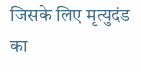जिसके लिए मृत्युदंड का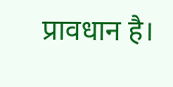प्रावधान है।